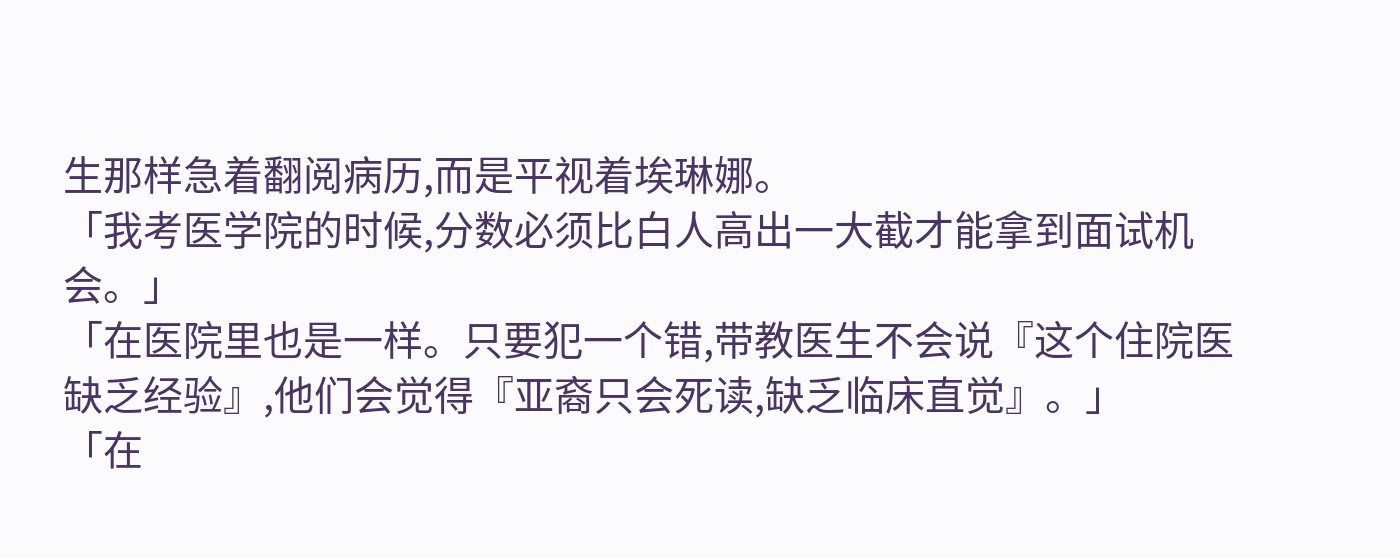生那样急着翻阅病历,而是平视着埃琳娜。
「我考医学院的时候,分数必须比白人高出一大截才能拿到面试机会。」
「在医院里也是一样。只要犯一个错,带教医生不会说『这个住院医缺乏经验』,他们会觉得『亚裔只会死读,缺乏临床直觉』。」
「在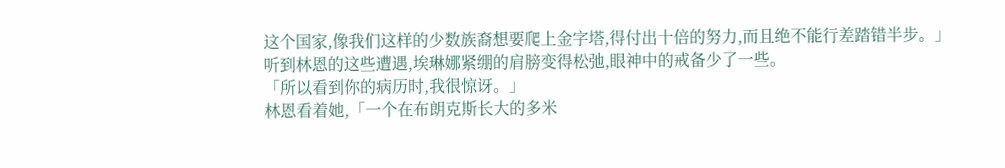这个国家,像我们这样的少数族裔想要爬上金字塔,得付出十倍的努力,而且绝不能行差踏错半步。」
听到林恩的这些遭遇,埃琳娜紧绷的肩膀变得松弛,眼神中的戒备少了一些。
「所以看到你的病历时,我很惊讶。」
林恩看着她,「一个在布朗克斯长大的多米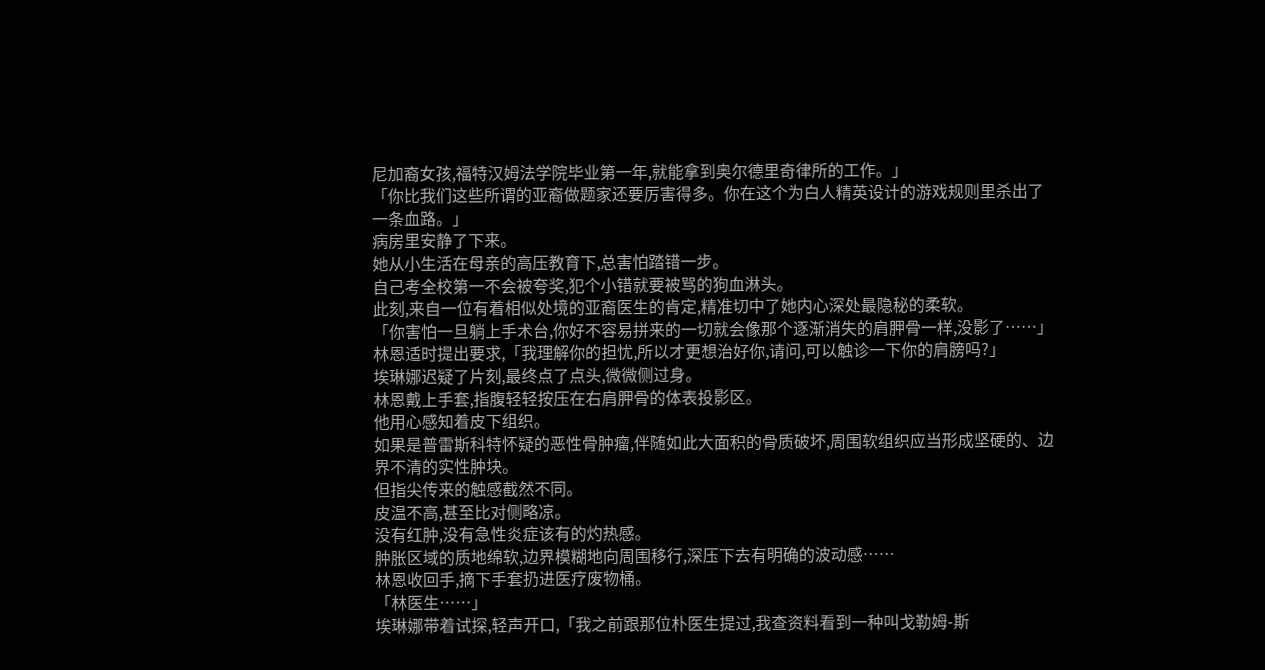尼加裔女孩,福特汉姆法学院毕业第一年,就能拿到奥尔德里奇律所的工作。」
「你比我们这些所谓的亚裔做题家还要厉害得多。你在这个为白人精英设计的游戏规则里杀出了一条血路。」
病房里安静了下来。
她从小生活在母亲的高压教育下,总害怕踏错一步。
自己考全校第一不会被夸奖,犯个小错就要被骂的狗血淋头。
此刻,来自一位有着相似处境的亚裔医生的肯定,精准切中了她内心深处最隐秘的柔软。
「你害怕一旦躺上手术台,你好不容易拼来的一切就会像那个逐渐消失的肩胛骨一样,没影了……」
林恩适时提出要求,「我理解你的担忧,所以才更想治好你,请问,可以触诊一下你的肩膀吗?」
埃琳娜迟疑了片刻,最终点了点头,微微侧过身。
林恩戴上手套,指腹轻轻按压在右肩胛骨的体表投影区。
他用心感知着皮下组织。
如果是普雷斯科特怀疑的恶性骨肿瘤,伴随如此大面积的骨质破坏,周围软组织应当形成坚硬的、边界不清的实性肿块。
但指尖传来的触感截然不同。
皮温不高,甚至比对侧略凉。
没有红肿,没有急性炎症该有的灼热感。
肿胀区域的质地绵软,边界模糊地向周围移行,深压下去有明确的波动感……
林恩收回手,摘下手套扔进医疗废物桶。
「林医生……」
埃琳娜带着试探,轻声开口,「我之前跟那位朴医生提过,我查资料看到一种叫戈勒姆-斯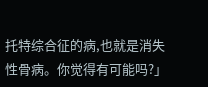托特综合征的病,也就是消失性骨病。你觉得有可能吗?」